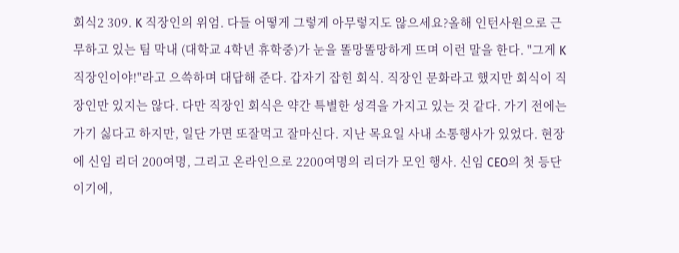회식2 309. K 직장인의 위엄. 다들 어떻게 그렇게 아무렇지도 않으세요?올해 인턴사원으로 근무하고 있는 팀 막내 (대학교 4학년 휴학중)가 눈을 똘망똘망하게 뜨며 이런 말을 한다. "그게 K 직장인이야!"라고 으쓱하며 대답해 준다. 갑자기 잡힌 회식. 직장인 문화라고 했지만 회식이 직장인만 있지는 않다. 다만 직장인 회식은 약간 특별한 성격을 가지고 있는 것 같다. 가기 전에는 가기 싫다고 하지만, 일단 가면 또잘먹고 잘마신다. 지난 목요일 사내 소통행사가 있었다. 현장에 신임 리더 200여명, 그리고 온라인으로 2200여명의 리더가 모인 행사. 신임 CEO의 첫 등단이기에,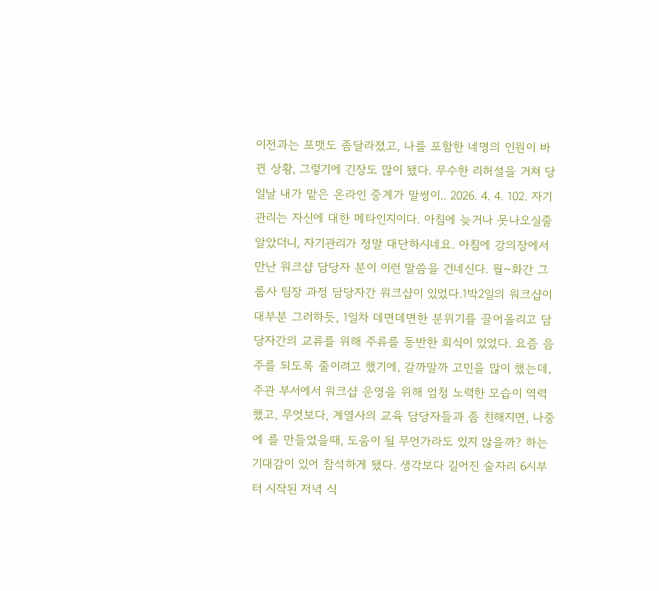이전과는 포맷도 좀달라졌고, 나를 포함한 네명의 인원이 바뀐 상황, 그렇기에 긴장도 많이 됐다. 무수한 리허설을 거쳐 당일날 내가 맡은 온라인 중계가 말썽이.. 2026. 4. 4. 102. 자기관리는 자신에 대한 메타인지이다. 아침에 늦거나 못나오실줄 알았더니, 자기관리가 정말 대단하시네요. 아침에 강의장에서 만난 워크샵 담당자 분이 이런 말씀을 건네신다. 월~화간 그룹사 팀장 과정 담당자간 워크샵이 있었다.1박2일의 워크샵이 대부분 그러하듯, 1일차 데면데면한 분위기를 끌어올리고 담당자간의 교류를 위해 주류를 동반한 회식이 있었다. 요즘 음주를 되도록 줄이려고 했기에, 갈까말까 고민을 많이 했는데, 주관 부서에서 워크샵 운영을 위해 엄청 노력한 모습이 역력했고, 무엇보다, 계열사의 교육 담당자들과 좀 친해지면, 나중에 를 만들었을때, 도움이 될 무언가라도 있지 않을까? 하는 기대감이 있어 참석하게 됐다. 생각보다 길어진 술자리 6시부터 시작된 저녁 식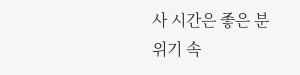사 시간은 좋은 분위기 속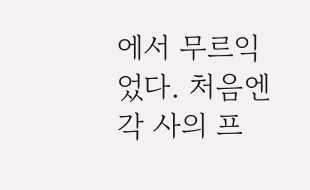에서 무르익었다. 처음엔 각 사의 프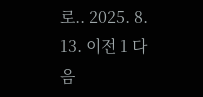로.. 2025. 8. 13. 이전 1 다음